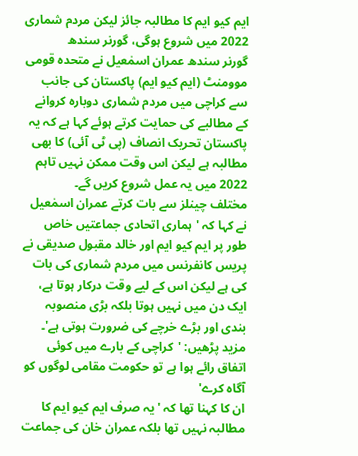ایم کیو ایم کا مطالبہ جائز لیکن مردم شماری 2022 میں شروع ہوگی، گورنر سندھ
گورنر سندھ عمران اسمٰعیل نے متحدہ قومی موومنٹ (ایم کیو ایم) پاکستان کی جانب سے کراچی میں مردم شماری دوبارہ کروانے کے مطالبے کی حمایت کرتے ہوئے کہا ہے کہ یہ پاکستان تحریک انصاف (پی ٹی آئی) کا بھی مطالبہ ہے لیکن اس وقت ممکن نہیں تاہم 2022 میں یہ عمل شروع کریں گے۔
مختلف چینلز سے بات کرتے عمران اسمٰعیل نے کہا کہ 'ہماری اتحادی جماعتیں خاص طور پر ایم کیو ایم اور خالد مقبول صدیقی نے پریس کانفرنس میں مردم شماری کی بات کی ہے لیکن اس کے لیے وقت درکار ہوتا ہے، ایک دن میں نہیں ہوتا بلکہ بڑی منصوبہ بندی اور بڑے خرچے کی ضرورت ہوتی ہے'۔
مزید پڑھیں: 'کراچی کے بارے میں کوئی اتفاق رائے ہوا ہے تو حکومت مقامی لوگوں کو آگاہ کرے'
ان کا کہنا تھا کہ 'یہ صرف ایم کیو ایم کا مطالبہ نہیں تھا بلکہ عمران خان کی جماعت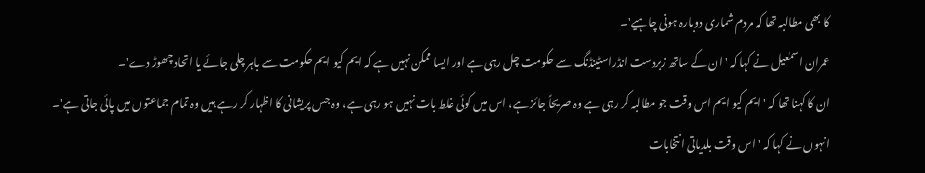کا بھی مطالبہ تھا کہ مردم شماری دوبارہ ہونی چاہیے'۔
عمران اسمٰعیل نے کہا کہ 'ان کے ساتھ زبردست انڈراسٹینڈنگ سے حکومت چل رہی ہے اور ایسا ممکن نہیں ہے کہ ایم کیو ایم حکومت سے باہر چلی جائے یا اتحاد چھوڑ دے'۔
ان کا کہنا تھا کہ 'ایم کیو ایم اس وقت جو مطالبہ کر رہی ہے وہ صریحاً جائز ہے، اس میں کوئی غلط بات نہیں ہو رہی ہے، وہ جس پریشانی کا اظہار کر رہے ہیں وہ تمام جماعتوں میں پائی جاتی ہے'۔
انہوں نے کہا کہ 'اس وقت بلدیاتی انتخابات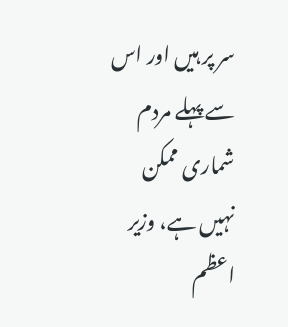سر پر ہیں اور اس سے پہلے مردم شماری ممکن نہیں ہے، وزیر اعظم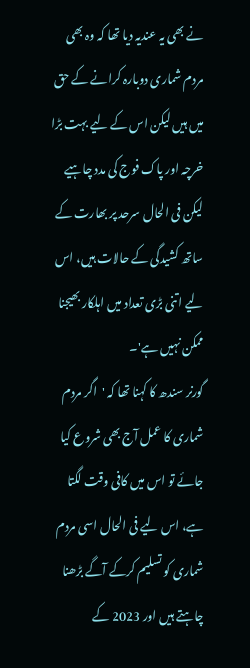نے بھی یہ عندیہ دیا تھا کہ وہ بھی مردم شماری دوبارہ کرانے کے حق میں ہیں لیکن اس کے لیے بہت بڑا خرچہ اور پاک فوج کی مدد چاہیے لیکن فی الحال سرحد پر بھارت کے ساتھ کشیدگی کے حالات ہیں، اس لیے اتنی بڑی تعداد میں اہلکار بھیجنا ممکن نہیں ہے'۔
گورنر سندھ کا کہنا تھا کہ 'اگر مردم شماری کا عمل آج بھی شروع کیا جائے تو اس میں کافی وقت لگتا ہے، اس لیے فی الحال اسی مردم شماری کو تسلیم کرکے آگے بڑھنا چاہتے ہیں اور 2023 کے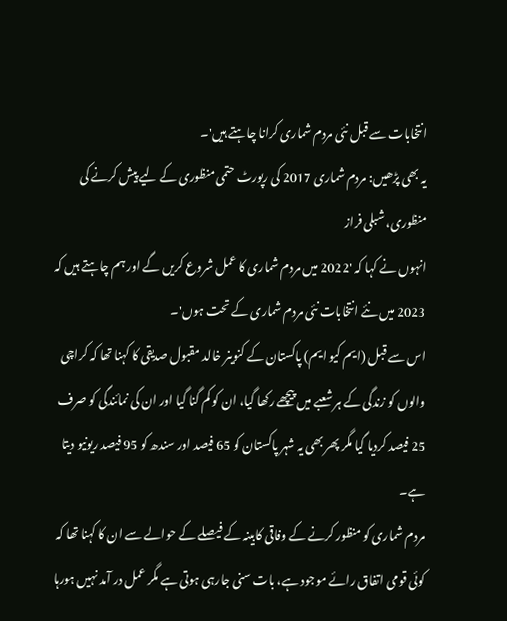انتخابات سے قبل نئی مردم شماری کرانا چاہتے ہیں'۔
یہ بھی پڑھیں: مردم شماری 2017 کی رپورٹ حتمی منظوری کے لیے پیش کرنے کی منظوری، شبلی فراز
انہوں نے کہا کہ '2022 میں مردم شماری کا عمل شروع کریں گے اور ہم چاہتے ہیں کہ 2023 میں نئے انتخابات نئی مردم شماری کے تحت ہوں'۔
اس سے قبل (ایم کیو ایم) پاکستان کے کنوینر خالد مقبول صدیقی کا کہنا تھا کہ کراچی والوں کو زندگی کے ہر شعبے میں پیچھے رکھا گیا، ان کو کم گنا گیا اور ان کی نمائندگی کو صرف 25 فیصد کردیا گیا مگر پھر بھی یہ شہر پاکستان کو 65 فیصد اور سندھ کو 95 فیصد ریونیو دیتا ہے۔
مردم شماری کو منظور کرنے کے وفاقی کابینہ کے فیصلے کے حوالے سے ان کا کہنا تھا کہ کوئی قومی اتفاق رائے موجود ہے، بات سنی جارہی ہوتی ہے مگر عمل در آمد نہیں ہورہا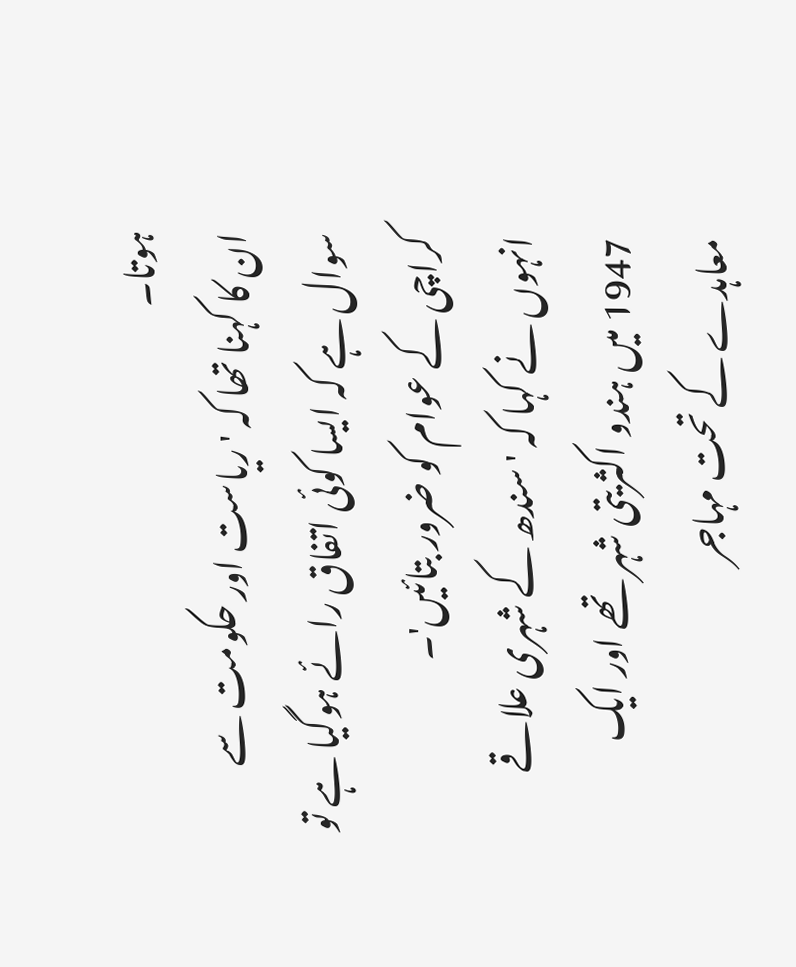ہوتا۔
ان کا کہنا تھا کہ 'ریاست اور حکومت سے سوال ہے کہ ایسا کوئی اتفاق رائے ہوگیا ہے تو کراچی کے عوام کو ضرور بتائیں'۔
انہوں نے کہا کہ 'سندھ کے شہری علاقے 1947 میں ہندو اکثریتی شہر تھے اور ایک معاہدے کے تحت مہاجر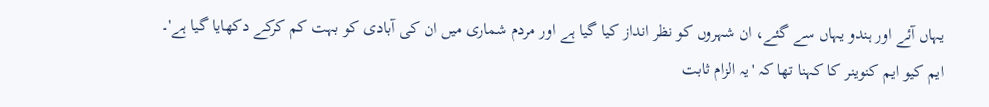یہاں آئے اور ہندو یہاں سے گئے، ان شہروں کو نظر انداز کیا گیا ہے اور مردم شماری میں ان کی آبادی کو بہت کم کرکے دکھایا گیا ہے'۔
ایم کیو ایم کنوینر کا کہنا تھا کہ 'یہ الزام ثابت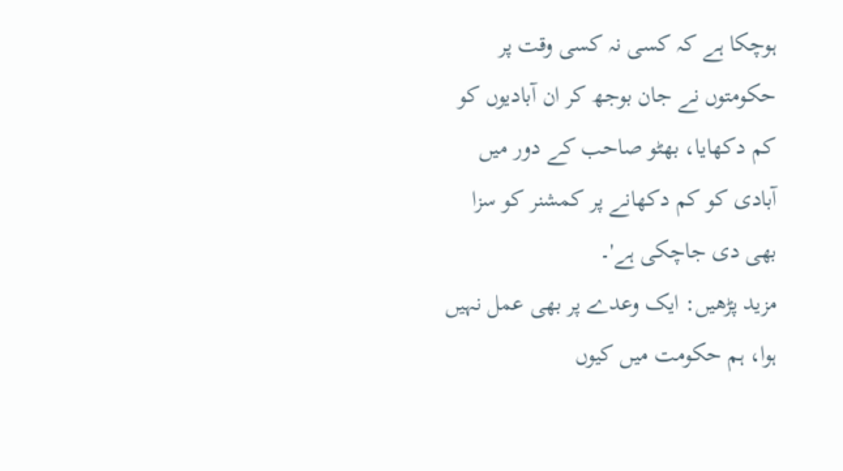ہوچکا ہے کہ کسی نہ کسی وقت پر حکومتوں نے جان بوجھ کر ان آبادیوں کو کم دکھایا، بھٹو صاحب کے دور میں آبادی کو کم دکھانے پر کمشنر کو سزا بھی دی جاچکی ہے'۔
مزید پڑھیں: ایک وعدے پر بھی عمل نہیں ہوا، ہم حکومت میں کیوں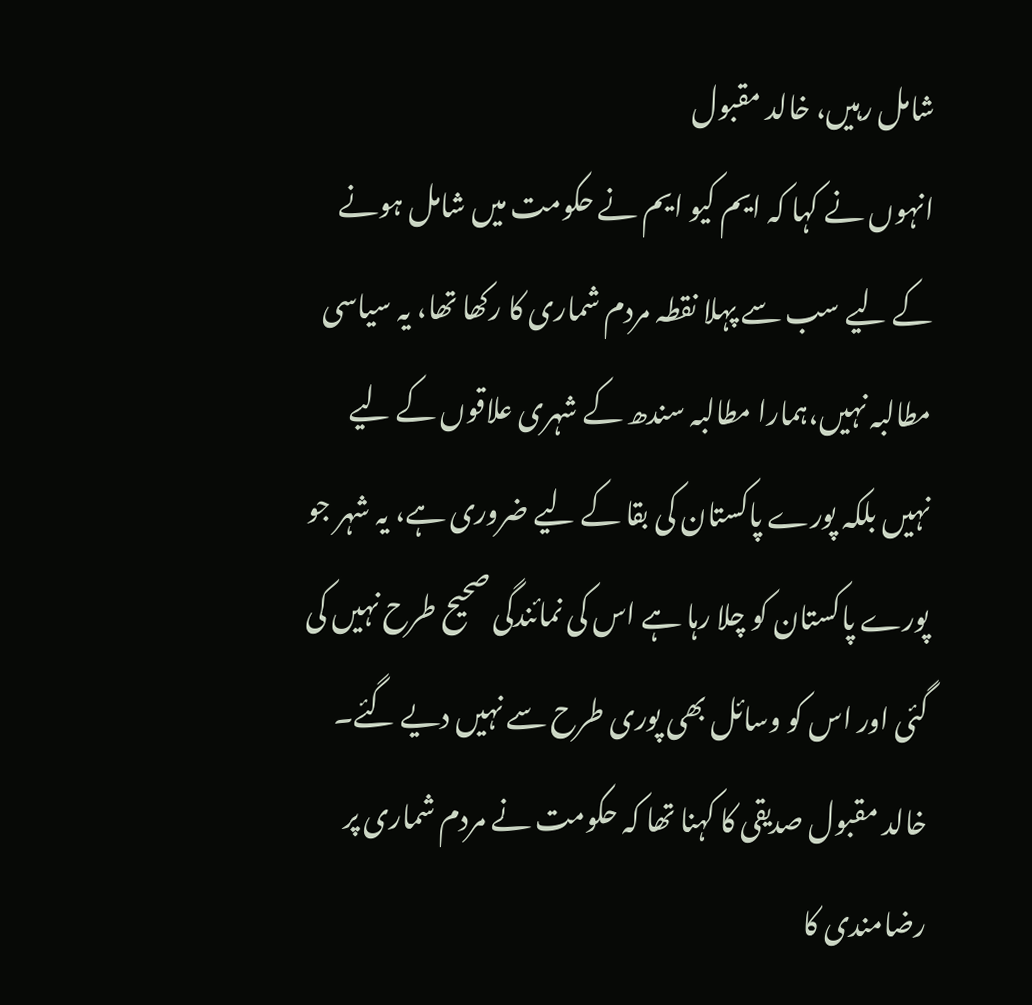شامل رہیں، خالد مقبول
انہوں نے کہا کہ ایم کیو ایم نے حکومت میں شامل ہونے کے لیے سب سے پہلا نقطہ مردم شماری کا رکھا تھا، یہ سیاسی مطالبہ نہیں،ہمارا مطالبہ سندھ کے شہری علاقوں کے لیے نہیں بلکہ پورے پاکستان کی بقا کے لیے ضروری ہے، یہ شہر جو پورے پاکستان کو چلا رہا ہے اس کی نمائندگی صحیح طرح نہیں کی گئی اور اس کو وسائل بھی پوری طرح سے نہیں دیے گئے۔
خالد مقبول صدیقی کا کہنا تھا کہ حکومت نے مردم شماری پر رضامندی کا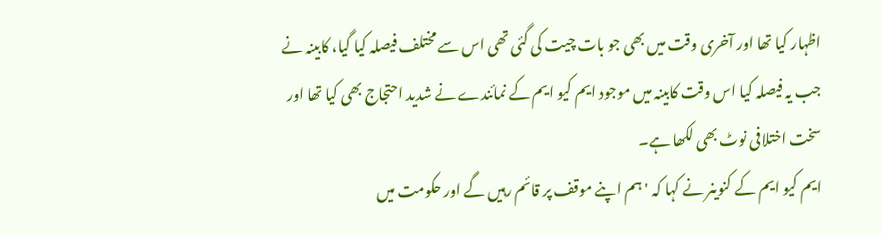اظہار کیا تھا اور آخری وقت میں بھی جو بات چیت کی گئی تھی اس سے مختلف فیصلہ کیا گیا، کابینہ نے جب یہ فیصلہ کیا اس وقت کابینہ میں موجود ایم کیو ایم کے نمائندے نے شدید احتجاج بھی کیا تھا اور سخت اختلافی نوٹ بھی لکھا ہے۔
ایم کیو ایم کے کنوینر نے کہا کہ 'ہم اپنے موقف پر قائم رہیں گے اور حکومت میں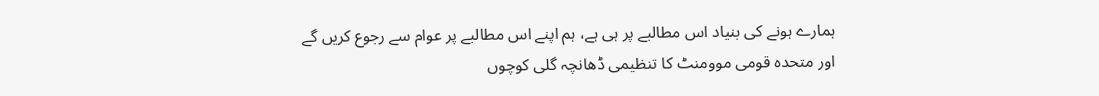ہمارے ہونے کی بنیاد اس مطالبے پر ہی ہے، ہم اپنے اس مطالبے پر عوام سے رجوع کریں گے اور متحدہ قومی موومنٹ کا تنظیمی ڈھانچہ گلی کوچوں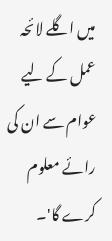میں اگلے لائحہ عمل کے لیے عوام سے ان کی رائے معلوم کرے گا'۔